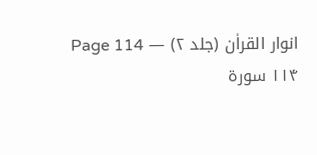انوار القراٰن (جلد ۲) — Page 114
۱۱۴ سورة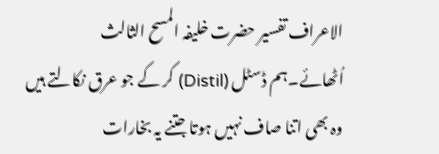الاعراف تفسیر حضرت خلیفہ المسح الثالث اُٹھائے۔ہم ڈسٹل (Distil) کر کے جو عرق نکالتے ہیں وہ بھی اتنا صاف نہیں ہوتا جتنے یہ بخارات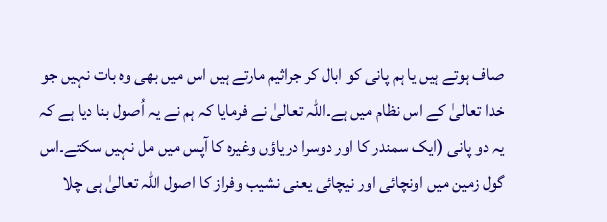صاف ہوتے ہیں یا ہم پانی کو ابال کر جراثیم مارتے ہیں اس میں بھی وہ بات نہیں جو خدا تعالیٰ کے اس نظام میں ہے۔اللہ تعالیٰ نے فرمایا کہ ہم نے یہ اُصول بنا دیا ہے کہ یہ دو پانی (ایک سمندر کا اور دوسرا دریاؤں وغیرہ کا آپس میں مل نہیں سکتے۔اس گول زمین میں اونچائی اور نیچائی یعنی نشیب وفراز کا اصول اللہ تعالیٰ ہی چلا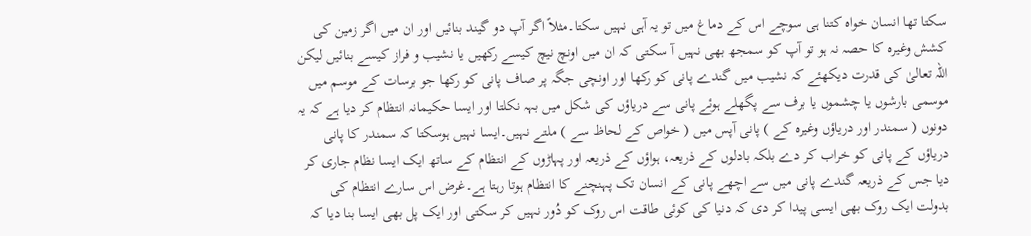سکتا تھا انسان خواہ کتنا ہی سوچے اس کے دماغ میں تو یہ آہی نہیں سکتا۔مثلاً اگر آپ دو گیند بنائیں اور ان میں اگر زمین کی کشش وغیرہ کا حصہ نہ ہو تو آپ کو سمجھ بھی نہیں آ سکتی کہ ان میں اونچ نیچ کیسے رکھیں یا نشیب و فراز کیسے بنائیں لیکن اللہ تعالیٰ کی قدرت دیکھئے کہ نشیب میں گندے پانی کو رکھا اور اونچی جگہ پر صاف پانی کو رکھا جو برسات کے موسم میں موسمی بارشوں یا چشموں یا برف سے پگھلے ہوئے پانی سے دریاؤں کی شکل میں بہہ نکلتا اور ایسا حکیمانہ انتظام کر دیا ہے کہ یہ دونوں ( سمندر اور دریاؤں وغیرہ کے ) پانی آپس میں ( خواص کے لحاظ سے ) ملتے نہیں۔ایسا نہیں ہوسکتا کہ سمندر کا پانی دریاؤں کے پانی کو خراب کر دے بلکہ بادلوں کے ذریعہ، ہواؤں کے ذریعہ اور پہاڑوں کے انتظام کے ساتھ ایک ایسا نظام جاری کر دیا جس کے ذریعہ گندے پانی میں سے اچھے پانی کے انسان تک پہنچنے کا انتظام ہوتا رہتا ہے۔غرض اس سارے انتظام کی بدولت ایک روک بھی ایسی پیدا کر دی کہ دنیا کی کوئی طاقت اس روک کو دُور نہیں کر سکتی اور ایک پل بھی ایسا بنا دیا کہ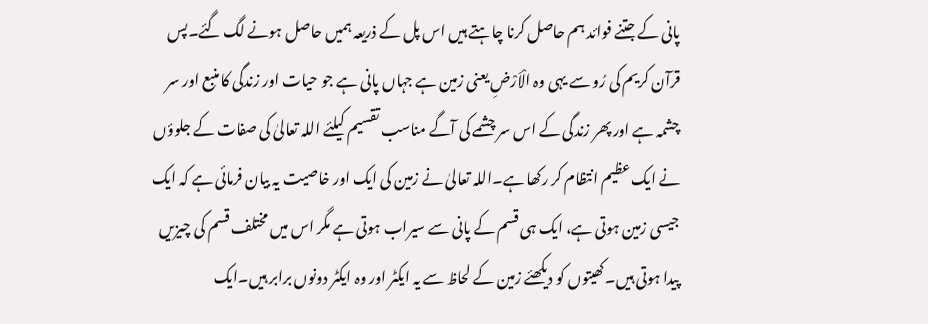پانی کے جتنے فوائد ہم حاصل کرنا چاہتے ہیں اس پل کے ذریعہ ہمیں حاصل ہونے لگ گئے۔پس قرآن کریم کی رُو سے یہی وہ الْاَرْضِ یعنی زمین ہے جہاں پانی ہے جو حیات اور زندگی کا منبع اور سر چشمہ ہے اور پھر زندگی کے اس سر چشمے کی آگے مناسب تقسیم کیلئے اللہ تعالیٰ کی صفات کے جلوؤں نے ایک عظیم انتظام کر رکھا ہے۔اللہ تعالیٰ نے زمین کی ایک اور خاصیت یہ بیان فرمائی ہے کہ ایک جیسی زمین ہوتی ہے، ایک ہی قسم کے پانی سے سیراب ہوتی ہے مگر اس میں مختلف قسم کی چیزیں پیدا ہوتی ہیں۔کھیتوں کو دیکھئے زمین کے لحاظ سے یہ ایکٹر اور وہ ایکٹر دونوں برابر ہیں۔ایک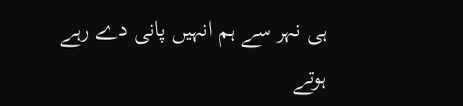ہی نہر سے ہم انہیں پانی دے رہے ہوتے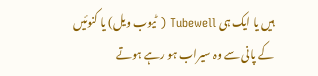ہیں یا ایک ہی Tubewell ( ٹیوب ویل) یا کنوئیں کے پانی سے وہ سیراب ہو رہے ہوتے